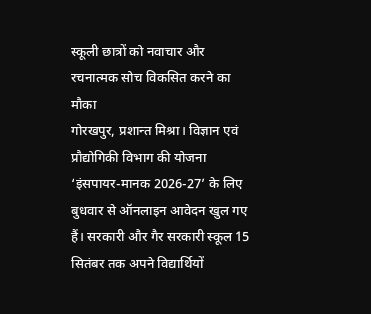स्कूली छात्रों को नवाचार और रचनात्मक सोच विकसित करने का मौका
गोरखपुर, प्रशान्त मिश्रा। विज्ञान एवं प्रौद्योगिकी विभाग की योजना ‘इंसपायर-मानक 2026-27’ के लिए बुधवार से ऑनलाइन आवेदन खुल गए हैं। सरकारी और गैर सरकारी स्कूल 15 सितंबर तक अपने विद्यार्थियों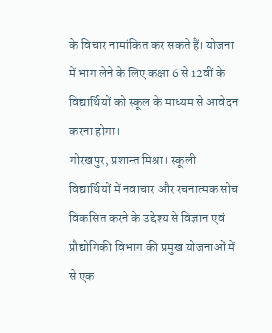के विचार नामांकित कर सकते हैं। योजना में भाग लेने के लिए कक्षा 6 से 12वीं के विद्यार्थियों को स्कूल के माध्यम से आवेदन करना होगा।
गोरखपुर, प्रशान्त मिश्रा। स्कूली विद्यार्थियों में नवाचार और रचनात्मक सोच विकसित करने के उद्देश्य से विज्ञान एवं प्रौद्योगिकी विभाग की प्रमुख योजनाओं में से एक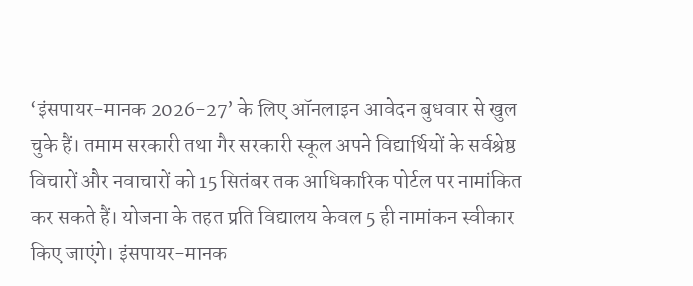‘इंसपायर-मानक 2026-27’ के लिए ऑनलाइन आवेदन बुधवार से खुल चुके हैं। तमाम सरकारी तथा गैर सरकारी स्कूल अपने विद्यार्थियों के सर्वश्रेष्ठ विचारों और नवाचारों को 15 सितंबर तक आधिकारिक पोर्टल पर नामांकित कर सकते हैं। योजना के तहत प्रति विद्यालय केवल 5 ही नामांकन स्वीकार किए जाएंगे। इंसपायर-मानक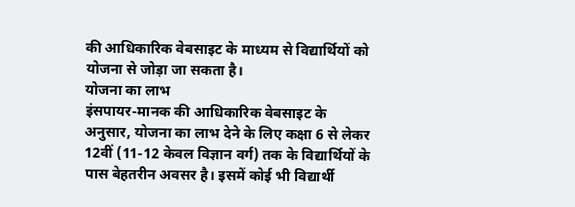की आधिकारिक वेबसाइट के माध्यम से विद्यार्थियों को योजना से जोड़ा जा सकता है।
योजना का लाभ
इंसपायर-मानक की आधिकारिक वेबसाइट के अनुसार, योजना का लाभ देने के लिए कक्षा 6 से लेकर 12वीं (11-12 केवल विज्ञान वर्ग) तक के विद्यार्थियों के पास बेहतरीन अवसर है। इसमें कोई भी विद्यार्थी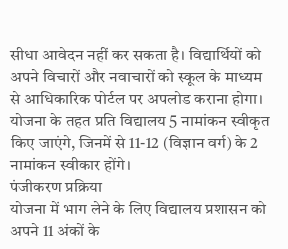सीधा आवेदन नहीं कर सकता है। विद्यार्थियों को अपने विचारों और नवाचारों को स्कूल के माध्यम से आधिकारिक पोर्टल पर अपलोड कराना होगा। योजना के तहत प्रति विद्यालय 5 नामांकन स्वीकृत किए जाएंगे, जिनमें से 11-12 (विज्ञान वर्ग) के 2 नामांकन स्वीकार होंगे।
पंजीकरण प्रक्रिया
योजना में भाग लेने के लिए विद्यालय प्रशासन को अपने 11 अंकों के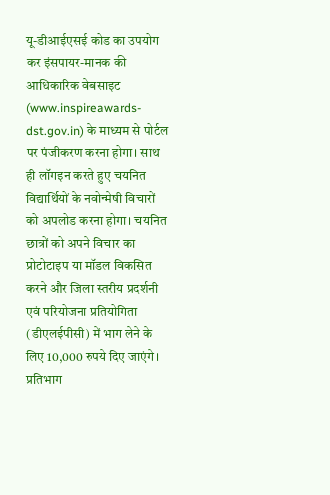यू-डीआईएसई कोड का उपयोग कर इंसपायर-मानक की आधिकारिक वेबसाइट (www.inspireawards-dst.gov.in) के माध्यम से पोर्टल पर पंजीकरण करना होगा। साथ ही लॉगइन करते हुए चयनित विद्यार्थियों के नवोन्मेषी विचारों को अपलोड करना होगा। चयनित छात्रों को अपने विचार का प्रोटोटाइप या मॉडल विकसित करने और जिला स्तरीय प्रदर्शनी एवं परियोजना प्रतियोगिता (डीएलईपीसी) में भाग लेने के लिए 10,000 रुपये दिए जाएंगे।
प्रतिभाग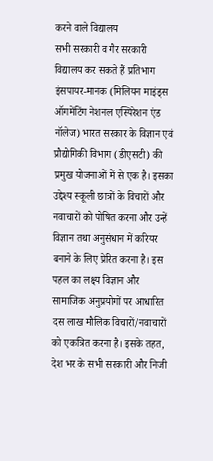करने वाले विद्यालय
सभी सरकारी व गैर सरकारी विद्यालय कर सकते हैं प्रतिभाग
इंसपायर-मानक (मिलियन माइंड्स ऑगमेंटिंग नेशनल एस्पिरेशन एंड नॉलेज) भारत सरकार के विज्ञान एवं प्रौद्योगिकी विभाग (डीएसटी) की प्रमुख योजनाओं में से एक है। इसका उद्देश्य स्कूली छात्रों के विचारों और नवाचारों को पोषित करना और उन्हें विज्ञान तथा अनुसंधान में करियर बनाने के लिए प्रेरित करना है। इस पहल का लक्ष्य विज्ञान और सामाजिक अनुप्रयोगों पर आधारित दस लाख मौलिक विचारों/नवाचारों को एकत्रित करना है। इसके तहत, देश भर के सभी सरकारी और निजी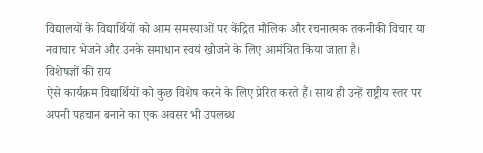विद्यालयों के विद्यार्थियों को आम समस्याओं पर केंद्रित मौलिक और रचनात्मक तकनीकी विचार या नवाचार भेजने और उनके समाधान स्वयं खोजने के लिए आमंत्रित किया जाता है।
विशेषज्ञों की राय
ऐसे कार्यक्रम विद्यार्थियों को कुछ विशेष करने के लिए प्रेरित करते हैं। साथ ही उन्हें राष्ट्रीय स्तर पर अपनी पहचान बनाने का एक अवसर भी उपलब्ध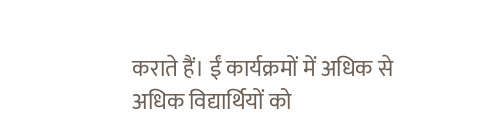कराते हैं। ईं कार्यक्रमों में अधिक से अधिक विद्यार्थियों को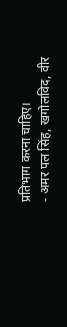प्रतिभाग करना चाहिए।
- अमर पल सिंह, खगोलविद, वीर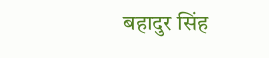बहादुर सिंह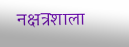नक्षत्रशाला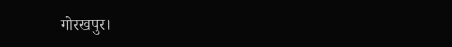गोरखपुर।